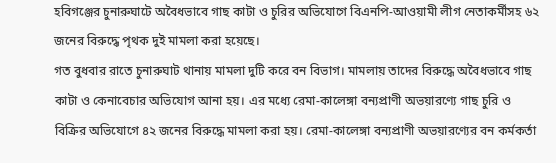হবিগঞ্জের চুনারুঘাটে অবৈধভাবে গাছ কাটা ও চুরির অভিযোগে বিএনপি-আওয়ামী লীগ নেতাকর্মীসহ ৬২ জনের বিরুদ্ধে পৃথক দুই মামলা করা হয়েছে।
গত বুধবার রাতে চুনারুঘাট থানায় মামলা দুটি করে বন বিভাগ। মামলায় তাদের বিরুদ্ধে অবৈধভাবে গাছ কাটা ও কেনাবেচার অভিযোগ আনা হয়। এর মধ্যে রেমা-কালেঙ্গা বন্যপ্রাণী অভয়ারণ্যে গাছ চুরি ও বিক্রির অভিযোগে ৪২ জনের বিরুদ্ধে মামলা করা হয়। রেমা-কালেঙ্গা বন্যপ্রাণী অভয়ারণ্যের বন কর্মকর্তা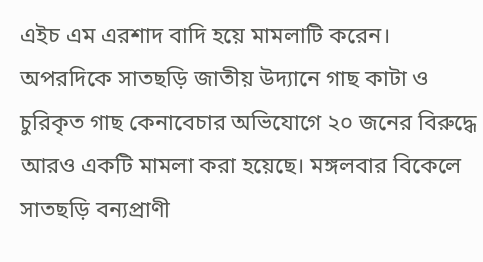এইচ এম এরশাদ বাদি হয়ে মামলাটি করেন।
অপরদিকে সাতছড়ি জাতীয় উদ্যানে গাছ কাটা ও চুরিকৃত গাছ কেনাবেচার অভিযোগে ২০ জনের বিরুদ্ধে আরও একটি মামলা করা হয়েছে। মঙ্গলবার বিকেলে সাতছড়ি বন্যপ্রাণী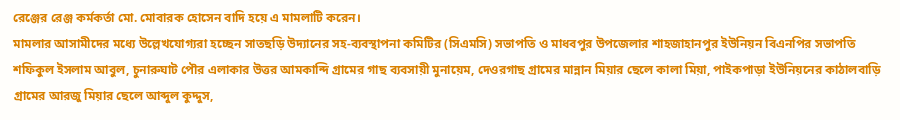রেঞ্জের রেঞ্জ কর্মকর্তা মো. মোবারক হোসেন বাদি হয়ে এ মামলাটি করেন।
মামলার আসামীদের মধ্যে উল্লেখযোগ্যরা হচ্ছেন সাতছড়ি উদ্যানের সহ-ব্যবস্থাপনা কমিটির (সিএমসি) সভাপতি ও মাধবপুর উপজেলার শাহজাহানপুর ইউনিয়ন বিএনপির সভাপতি শফিকুল ইসলাম আবুল, চুনারুঘাট পৌর এলাকার উত্তর আমকান্দি গ্রামের গাছ ব্যবসায়ী মুনায়েম, দেওরগাছ গ্রামের মান্নান মিয়ার ছেলে কালা মিয়া, পাইকপাড়া ইউনিয়নের কাঠালবাড়ি গ্রামের আরজু মিয়ার ছেলে আব্দুল কুদ্দুস,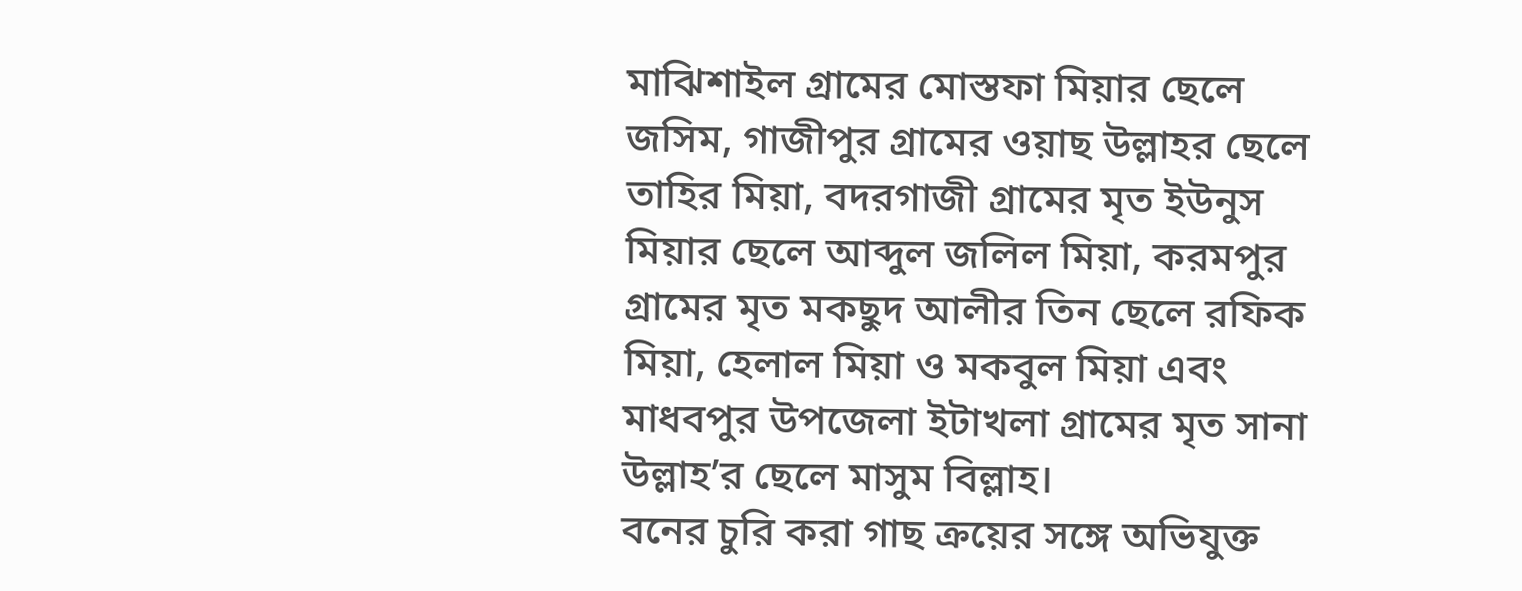মাঝিশাইল গ্রামের মোস্তফা মিয়ার ছেলে জসিম, গাজীপুর গ্রামের ওয়াছ উল্লাহর ছেলে তাহির মিয়া, বদরগাজী গ্রামের মৃত ইউনুস মিয়ার ছেলে আব্দুল জলিল মিয়া, করমপুর গ্রামের মৃত মকছুদ আলীর তিন ছেলে রফিক মিয়া, হেলাল মিয়া ও মকবুল মিয়া এবং মাধবপুর উপজেলা ইটাখলা গ্রামের মৃত সানা উল্লাহ’র ছেলে মাসুম বিল্লাহ।
বনের চুরি করা গাছ ক্রয়ের সঙ্গে অভিযুক্ত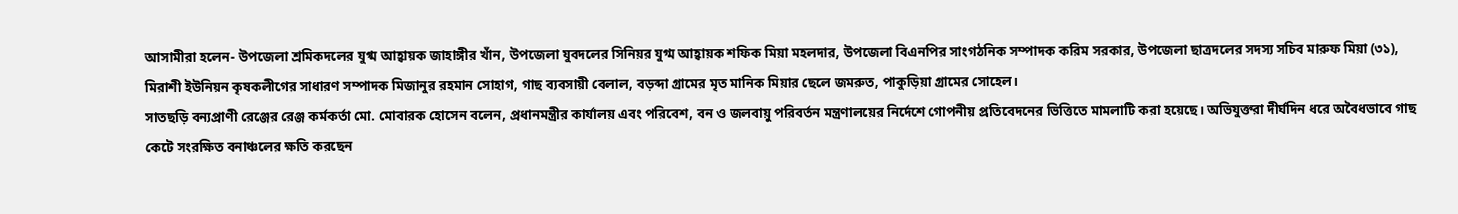আসামীরা হলেন- উপজেলা শ্রমিকদলের যুগ্ম আহ্বায়ক জাহাঙ্গীর খাঁন, উপজেলা যুবদলের সিনিয়র যুগ্ম আহ্বায়ক শফিক মিয়া মহলদার, উপজেলা বিএনপির সাংগঠনিক সম্পাদক করিম সরকার, উপজেলা ছাত্রদলের সদস্য সচিব মারুফ মিয়া (৩১), মিরাশী ইউনিয়ন কৃষকলীগের সাধারণ সম্পাদক মিজানুর রহমান সোহাগ, গাছ ব্যবসায়ী বেলাল, বড়ব্দা গ্রামের মৃত মানিক মিয়ার ছেলে জমরুত, পাকুড়িয়া গ্রামের সোহেল।
সাতছড়ি বন্যপ্রাণী রেঞ্জের রেঞ্জ কর্মকর্তা মো. মোবারক হোসেন বলেন, প্রধানমন্ত্রীর কার্যালয় এবং পরিবেশ, বন ও জলবায়ু পরিবর্তন মন্ত্রণালয়ের নির্দেশে গোপনীয় প্রতিবেদনের ভিত্তিতে মামলাটি করা হয়েছে। অভিযুক্তরা দীর্ঘদিন ধরে অবৈধভাবে গাছ কেটে সংরক্ষিত বনাঞ্চলের ক্ষতি করছেন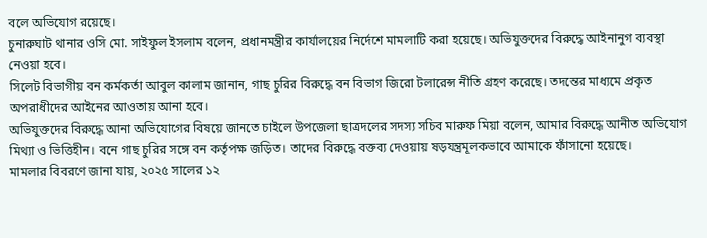বলে অভিযোগ রয়েছে।
চুনারুঘাট থানার ওসি মো. সাইফুল ইসলাম বলেন, প্রধানমন্ত্রীর কার্যালয়ের নির্দেশে মামলাটি করা হয়েছে। অভিযুক্তদের বিরুদ্ধে আইনানুগ ব্যবস্থা নেওয়া হবে।
সিলেট বিভাগীয় বন কর্মকর্তা আবুল কালাম জানান, গাছ চুরির বিরুদ্ধে বন বিভাগ জিরো টলারেন্স নীতি গ্রহণ করেছে। তদন্তের মাধ্যমে প্রকৃত অপরাধীদের আইনের আওতায় আনা হবে।
অভিযুক্তদের বিরুদ্ধে আনা অভিযোগের বিষয়ে জানতে চাইলে উপজেলা ছাত্রদলের সদস্য সচিব মারুফ মিয়া বলেন, আমার বিরুদ্ধে আনীত অভিযোগ মিথ্যা ও ভিত্তিহীন। বনে গাছ চুরির সঙ্গে বন কর্তৃপক্ষ জড়িত। তাদের বিরুদ্ধে বক্তব্য দেওয়ায় ষড়যন্ত্রমূলকভাবে আমাকে ফাঁসানো হয়েছে।
মামলার বিবরণে জানা যায়, ২০২৫ সালের ১২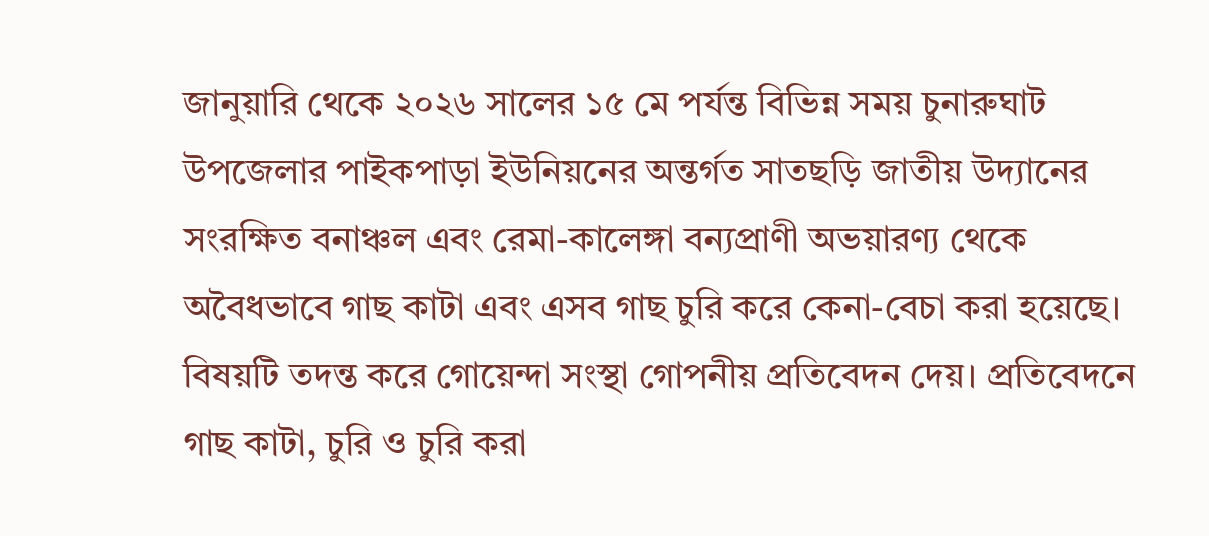জানুয়ারি থেকে ২০২৬ সালের ১৫ মে পর্যন্ত বিভিন্ন সময় চুনারুঘাট উপজেলার পাইকপাড়া ইউনিয়নের অন্তর্গত সাতছড়ি জাতীয় উদ্যানের সংরক্ষিত বনাঞ্চল এবং রেমা-কালেঙ্গা বন্যপ্রাণী অভয়ারণ্য থেকে অবৈধভাবে গাছ কাটা এবং এসব গাছ চুরি করে কেনা-বেচা করা হয়েছে। বিষয়টি তদন্ত করে গোয়েন্দা সংস্থা গোপনীয় প্রতিবেদন দেয়। প্রতিবেদনে গাছ কাটা, চুরি ও চুরি করা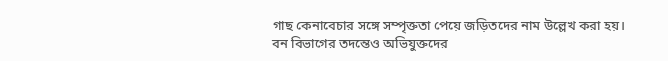গাছ কেনাবেচার সঙ্গে সম্পৃক্ততা পেয়ে জড়িতদের নাম উল্লেখ করা হয়।
বন বিভাগের তদন্তেও অভিযুক্তদের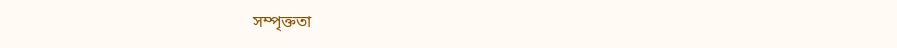সম্পৃক্ততা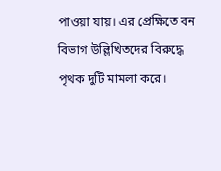পাওয়া যায়। এর প্রেক্ষিতে বন বিভাগ উল্লিখিতদের বিরুদ্ধে পৃথক দুটি মামলা করে।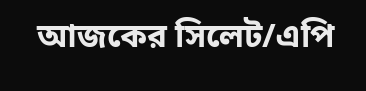আজকের সিলেট/এপি